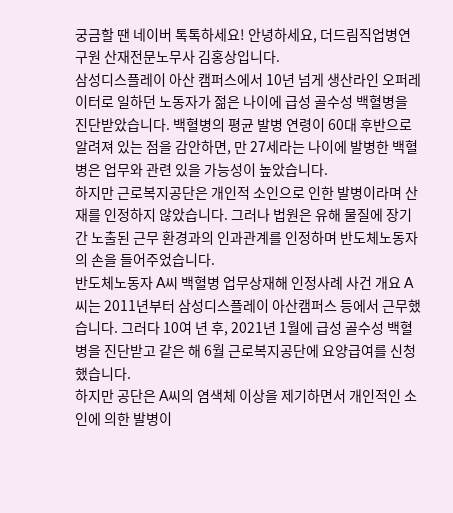궁금할 땐 네이버 톡톡하세요! 안녕하세요, 더드림직업병연구원 산재전문노무사 김홍상입니다.
삼성디스플레이 아산 캠퍼스에서 10년 넘게 생산라인 오퍼레이터로 일하던 노동자가 젊은 나이에 급성 골수성 백혈병을 진단받았습니다. 백혈병의 평균 발병 연령이 60대 후반으로 알려져 있는 점을 감안하면, 만 27세라는 나이에 발병한 백혈병은 업무와 관련 있을 가능성이 높았습니다.
하지만 근로복지공단은 개인적 소인으로 인한 발병이라며 산재를 인정하지 않았습니다. 그러나 법원은 유해 물질에 장기간 노출된 근무 환경과의 인과관계를 인정하며 반도체노동자의 손을 들어주었습니다.
반도체노동자 A씨 백혈병 업무상재해 인정사례 사건 개요 A씨는 2011년부터 삼성디스플레이 아산캠퍼스 등에서 근무했습니다. 그러다 10여 년 후, 2021년 1월에 급성 골수성 백혈병을 진단받고 같은 해 6월 근로복지공단에 요양급여를 신청했습니다.
하지만 공단은 A씨의 염색체 이상을 제기하면서 개인적인 소인에 의한 발병이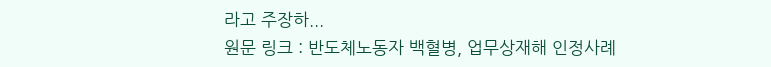라고 주장하...
원문 링크 : 반도체노동자 백혈병, 업무상재해 인정사례